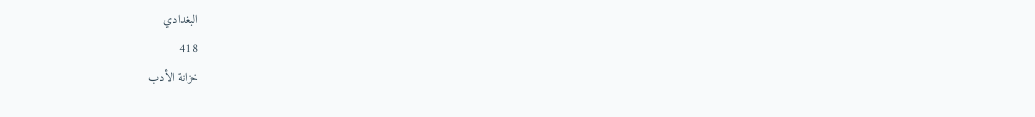البغدادي
418
خزانة الأدب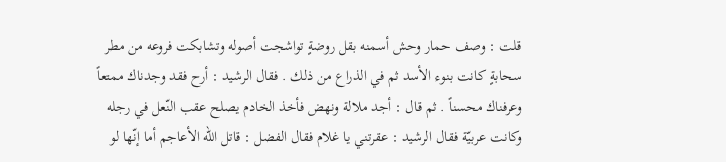قلت : وصف حمار وحش أسمنه بقل روضةٍ تواشجت أصوله وتشابكت فروعه من مطر سحابةٍ كانت بنوء الأسد ثم في الذراع من ذلك . فقال الرشيد : أرح فقد وجدناك ممتعاً وعرفناك محسناً . ثم قال : أجد ملالة ونهض فأخذ الخادم يصلح عقب النّعل في رجله وكانت عربيّة فقال الرشيد : عقرتني يا غلام فقال الفضل : قاتل الله الأعاجم أما إنّها لو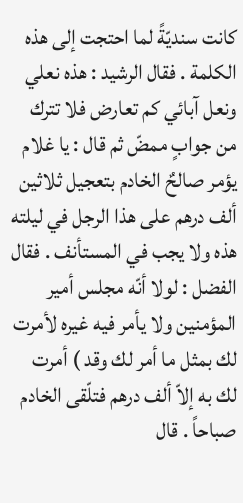كانت سنديّةً لما احتجت إلى هذه الكلمة . فقال الرشيد : هذه نعلي ونعل آبائي كم تعارض فلا تترك من جوابٍ ممضّ ثم قال : يا غلام يؤمر صالحٌ الخادم بتعجيل ثلاثين ألف درهم على هذا الرجل في ليلته هذه ولا يجب في المستأنف . فقال الفضل : لولا أنّه مجلس أمير المؤمنين ولا يأمر فيه غيره لأمرت لك بمثل ما أمر لك وقد ) أمرت لك به إلاّ ألف درهم فتلّقى الخادم صباحاً . قال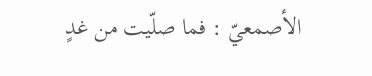الأصمعيّ : فما صلّيت من غدٍ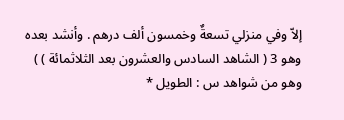إلاّ وفي منزلي تسعةٌ وخمسون ألف درهم . وأنشد بعده وهو 3 ( الشاهد السادس والعشرون بعد الثلاثمائة ) ) وهو من شواهد س : الطويل *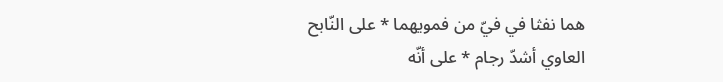هما نفثا في فيّ من فمويهما * على النّابح العاوي أشدّ رجام * على أنّه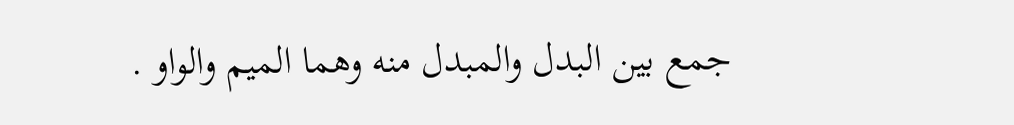جمع بين البدل والمبدل منه وهما الميم والواو .